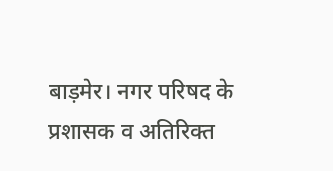बाड़मेर। नगर परिषद के प्रशासक व अतिरिक्त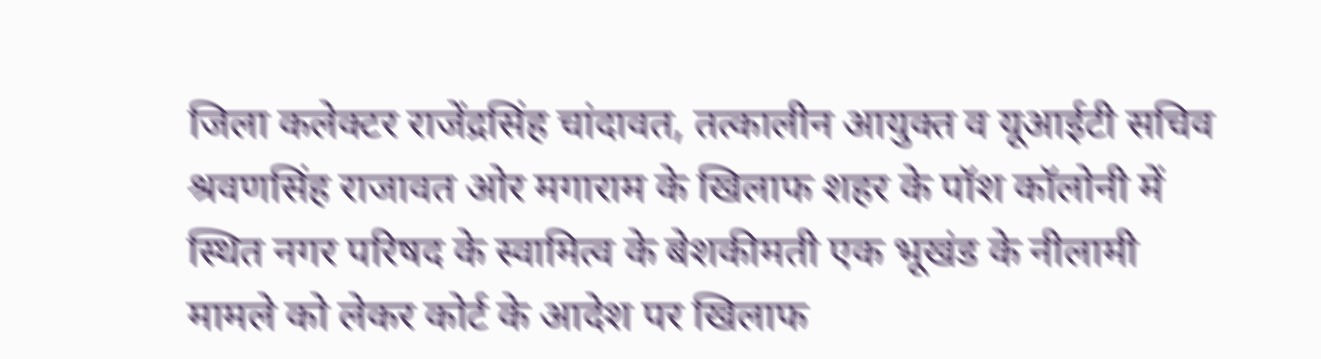जिला कलेक्टर राजेंद्रसिंह चांदावत, तत्कालीन आयुक्त व यूआईटी सचिव श्रवणसिंह राजावत ओर मगाराम के खिलाफ शहर के पॉश कॉलोनी में स्थित नगर परिषद के स्वामित्व के बेशकीमती एक भूखंड के नीलामी मामले को लेकर कोर्ट के आदेश पर खिलाफ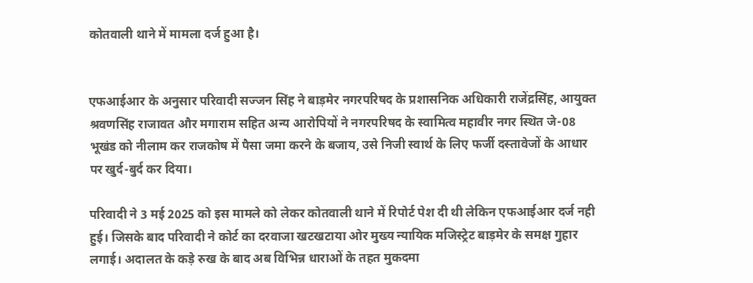कोतवाली थाने में मामला दर्ज हुआ है।


एफआईआर के अनुसार परिवादी सज्जन सिंह ने बाड़मेर नगरपरिषद के प्रशासनिक अधिकारी राजेंद्रसिंह, आयुक्त श्रवणसिंह राजावत और मगाराम सहित अन्य आरोपियों ने नगरपरिषद के स्वामित्व महावीर नगर स्थित जे-08 भूखंड को नीलाम कर राजकोष में पैसा जमा करने के बजाय, उसे निजी स्वार्थ के लिए फर्जी दस्तावेजों के आधार पर खुर्द-बुर्द कर दिया।

परिवादी ने 3 मई 2025 को इस मामले को लेकर कोतवाली थाने में रिपोर्ट पेश दी थी लेकिन एफआईआर दर्ज नही हुई। जिसके बाद परिवादी ने कोर्ट का दरवाजा खटखटाया ओर मुख्य न्यायिक मजिस्ट्रेट बाड़मेर के समक्ष गुहार लगाई। अदालत के कड़े रुख के बाद अब विभिन्न धाराओं के तहत मुकदमा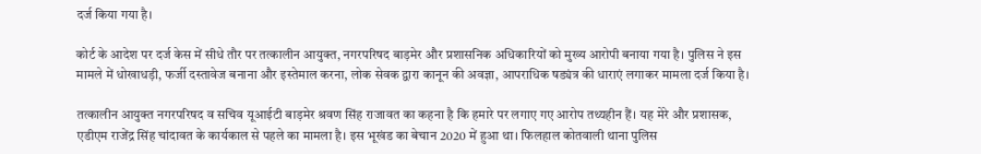दर्ज किया गया है।

कोर्ट के आदेश पर दर्ज केस में सीधे तौर पर तत्कालीन आयुक्त, नगरपरिषद बाड़मेर और प्रशासनिक अधिकारियों को मुख्य आरोपी बनाया गया है। पुलिस ने इस मामले में धोखाधड़ी, फर्जी दस्तावेज बनाना और इस्तेमाल करना, लोक सेवक द्वारा कानून की अवज्ञा, आपराधिक षड्यंत्र की धाराएं लगाकर मामला दर्ज किया है।

तत्कालीन आयुक्त नगरपरिषद व सचिव यूआईटी बाड़मेर श्रवण सिंह राजावत का कहना है कि हमारे पर लगाए गए आरोप तथ्यहीन हैं। यह मेरे और प्रशासक, एडीएम राजेंद्र सिंह चांदावत के कार्यकाल से पहले का मामला है। इस भूखंड का बेचान 2020 में हुआ था। फिलहाल कोतवाली थाना पुलिस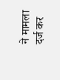ने मामला दर्ज कर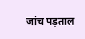जांच पड़ताल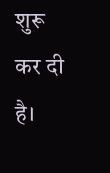शुरू कर दी है।